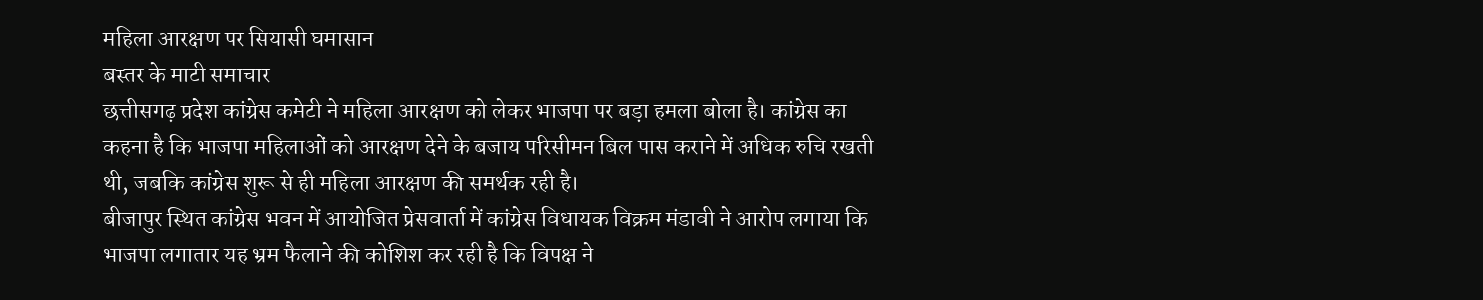महिला आरक्षण पर सियासी घमासान
बस्तर के माटी समाचार
छत्तीसगढ़ प्रदेश कांग्रेस कमेटी ने महिला आरक्षण को लेकर भाजपा पर बड़ा हमला बोला है। कांग्रेस का कहना है कि भाजपा महिलाओं को आरक्षण देने के बजाय परिसीमन बिल पास कराने में अधिक रुचि रखती थी, जबकि कांग्रेस शुरू से ही महिला आरक्षण की समर्थक रही है।
बीजापुर स्थित कांग्रेस भवन में आयोजित प्रेसवार्ता में कांग्रेस विधायक विक्रम मंडावी ने आरोप लगाया कि भाजपा लगातार यह भ्रम फैलाने की कोशिश कर रही है कि विपक्ष ने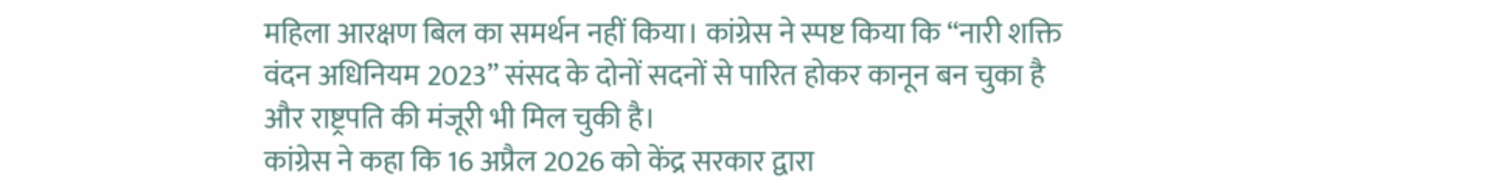महिला आरक्षण बिल का समर्थन नहीं किया। कांग्रेस ने स्पष्ट किया कि “नारी शक्ति वंदन अधिनियम 2023” संसद के दोनों सदनों से पारित होकर कानून बन चुका है और राष्ट्रपति की मंजूरी भी मिल चुकी है।
कांग्रेस ने कहा कि 16 अप्रैल 2026 को केंद्र सरकार द्वारा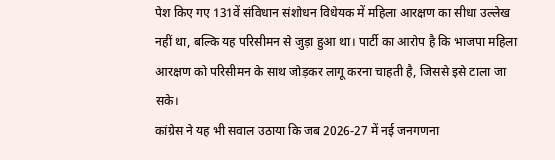पेश किए गए 131वें संविधान संशोधन विधेयक में महिला आरक्षण का सीधा उल्लेख नहीं था, बल्कि यह परिसीमन से जुड़ा हुआ था। पार्टी का आरोप है कि भाजपा महिला आरक्षण को परिसीमन के साथ जोड़कर लागू करना चाहती है, जिससे इसे टाला जा सके।
कांग्रेस ने यह भी सवाल उठाया कि जब 2026-27 में नई जनगणना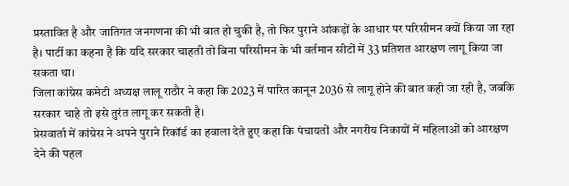प्रस्तावित है और जातिगत जनगणना की भी बात हो चुकी है, तो फिर पुराने आंकड़ों के आधार पर परिसीमन क्यों किया जा रहा है। पार्टी का कहना है कि यदि सरकार चाहती तो बिना परिसीमन के भी वर्तमान सीटों में 33 प्रतिशत आरक्षण लागू किया जा सकता था।
जिला कांग्रेस कमेटी अध्यक्ष लालू राठौर ने कहा कि 2023 में पारित कानून 2036 से लागू होने की बात कही जा रही है, जबकि सरकार चाहे तो इसे तुरंत लागू कर सकती है।
प्रेसवार्ता में कांग्रेस ने अपने पुराने रिकॉर्ड का हवाला देते हुए कहा कि पंचायतों और नगरीय निकायों में महिलाओं को आरक्षण देने की पहल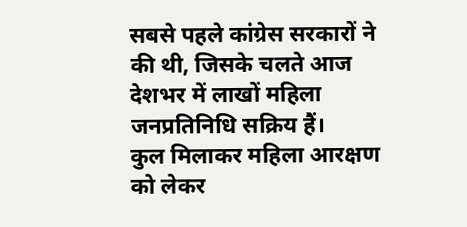सबसे पहले कांग्रेस सरकारों ने की थी, जिसके चलते आज देशभर में लाखों महिला जनप्रतिनिधि सक्रिय हैं।
कुल मिलाकर महिला आरक्षण को लेकर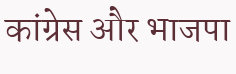कांग्रेस और भाजपा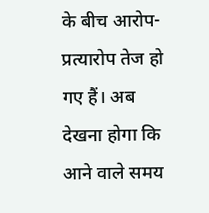के बीच आरोप-प्रत्यारोप तेज हो गए हैं। अब देखना होगा कि आने वाले समय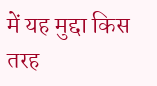में यह मुद्दा किस तरह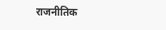राजनीतिक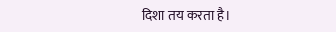दिशा तय करता है।